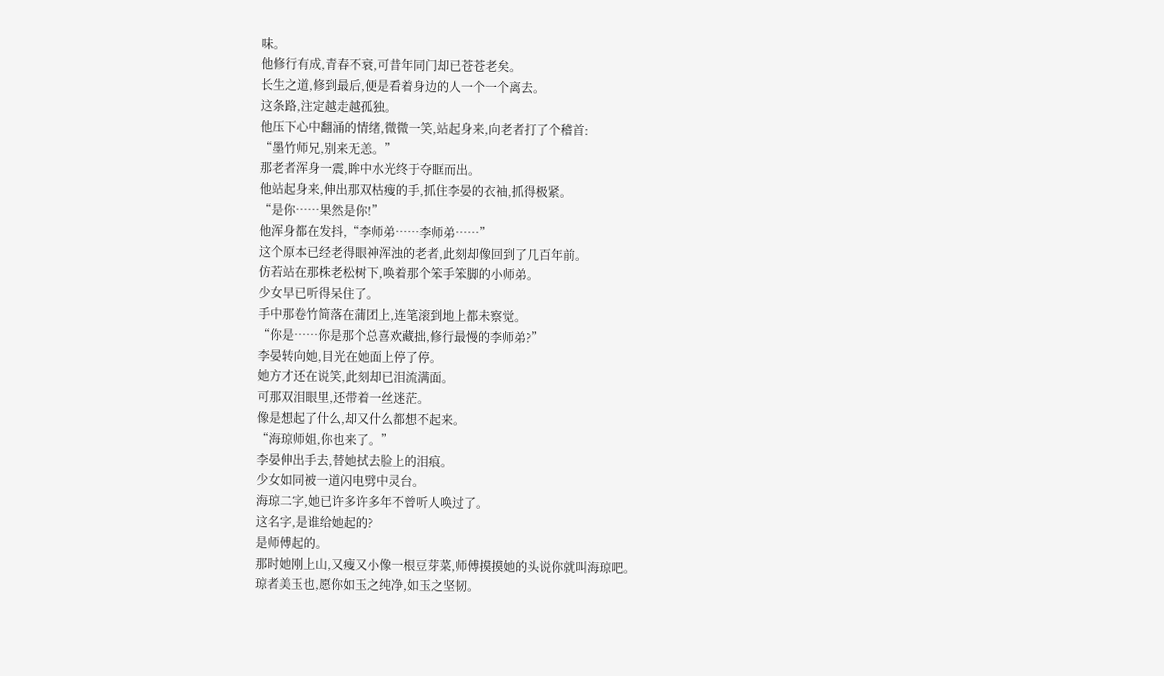味。
他修行有成,青春不衰,可昔年同门却已苍苍老矣。
长生之道,修到最后,便是看着身边的人一个一个离去。
这条路,注定越走越孤独。
他压下心中翻涌的情绪,微微一笑,站起身来,向老者打了个稽首:
“墨竹师兄,别来无恙。”
那老者浑身一震,眸中水光终于夺眶而出。
他站起身来,伸出那双枯瘦的手,抓住李晏的衣袖,抓得极紧。
“是你……果然是你!”
他浑身都在发抖,“李师弟……李师弟……”
这个原本已经老得眼神浑浊的老者,此刻却像回到了几百年前。
仿若站在那株老松树下,唤着那个笨手笨脚的小师弟。
少女早已听得呆住了。
手中那卷竹简落在蒲团上,连笔滚到地上都未察觉。
“你是……你是那个总喜欢藏拙,修行最慢的李师弟?”
李晏转向她,目光在她面上停了停。
她方才还在说笑,此刻却已泪流满面。
可那双泪眼里,还带着一丝迷茫。
像是想起了什么,却又什么都想不起来。
“海琼师姐,你也来了。”
李晏伸出手去,替她拭去脸上的泪痕。
少女如同被一道闪电劈中灵台。
海琼二字,她已许多许多年不曾听人唤过了。
这名字,是谁给她起的?
是师傅起的。
那时她刚上山,又瘦又小像一根豆芽菜,师傅摸摸她的头说你就叫海琼吧。
琼者美玉也,愿你如玉之纯净,如玉之坚韧。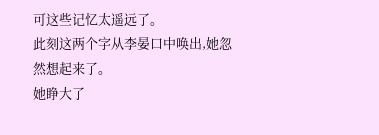可这些记忆太遥远了。
此刻这两个字从李晏口中唤出,她忽然想起来了。
她睁大了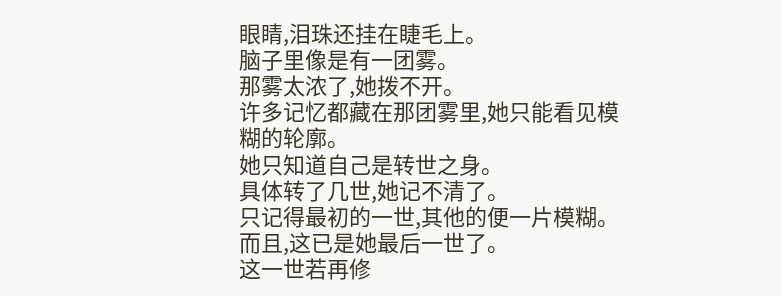眼睛,泪珠还挂在睫毛上。
脑子里像是有一团雾。
那雾太浓了,她拨不开。
许多记忆都藏在那团雾里,她只能看见模糊的轮廓。
她只知道自己是转世之身。
具体转了几世,她记不清了。
只记得最初的一世,其他的便一片模糊。
而且,这已是她最后一世了。
这一世若再修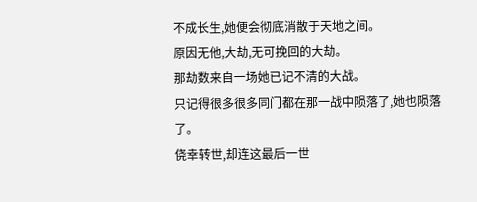不成长生,她便会彻底消散于天地之间。
原因无他,大劫,无可挽回的大劫。
那劫数来自一场她已记不清的大战。
只记得很多很多同门都在那一战中陨落了,她也陨落了。
侥幸转世,却连这最后一世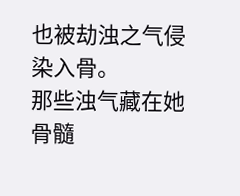也被劫浊之气侵染入骨。
那些浊气藏在她骨髓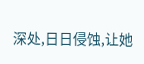深处,日日侵蚀,让她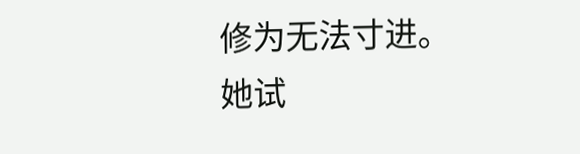修为无法寸进。
她试